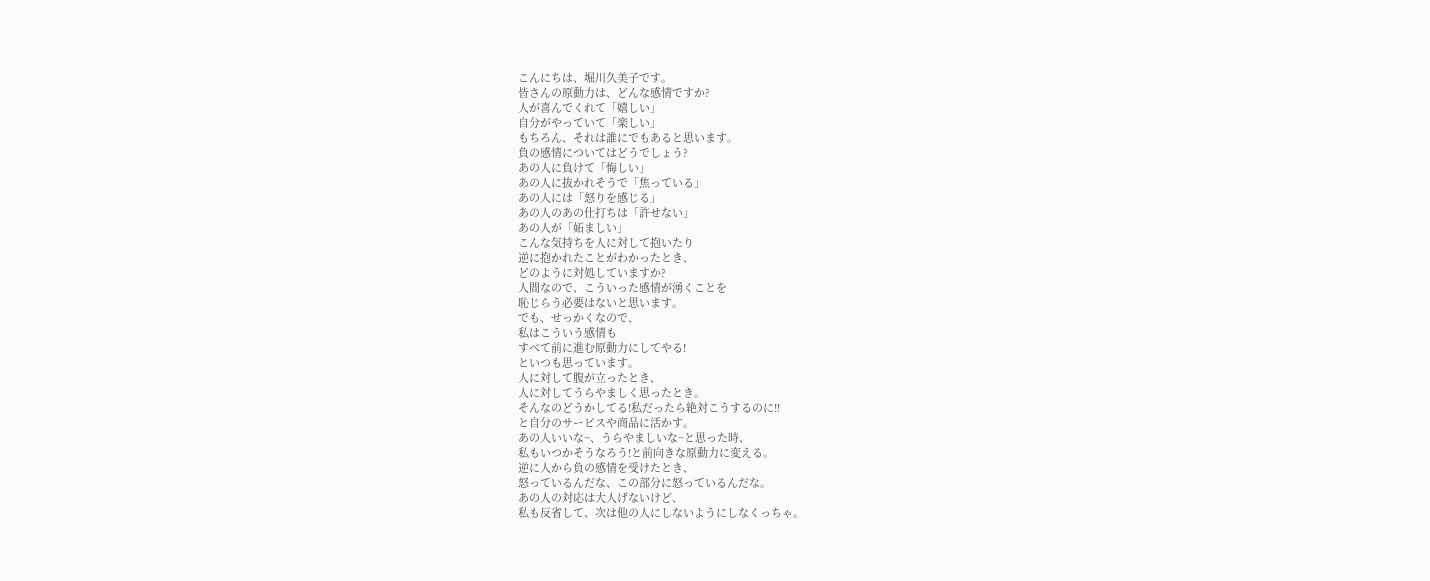こんにちは、堀川久美子です。
皆さんの原動力は、どんな感情ですか?
人が喜んでくれて「嬉しい」
自分がやっていて「楽しい」
もちろん、それは誰にでもあると思います。
負の感情についてはどうでしょう?
あの人に負けて「悔しい」
あの人に抜かれそうで「焦っている」
あの人には「怒りを感じる」
あの人のあの仕打ちは「許せない」
あの人が「妬ましい」
こんな気持ちを人に対して抱いたり
逆に抱かれたことがわかったとき、
どのように対処していますか?
人間なので、こういった感情が湧くことを
恥じらう必要はないと思います。
でも、せっかくなので、
私はこういう感情も
すべて前に進む原動力にしてやる!
といつも思っています。
人に対して腹が立ったとき、
人に対してうらやましく思ったとき。
そんなのどうかしてる!私だったら絶対こうするのに!!
と自分のサービスや商品に活かす。
あの人いいな~、うらやましいな~と思った時、
私もいつかそうなろう!と前向きな原動力に変える。
逆に人から負の感情を受けたとき、
怒っているんだな、この部分に怒っているんだな。
あの人の対応は大人げないけど、
私も反省して、次は他の人にしないようにしなくっちゃ。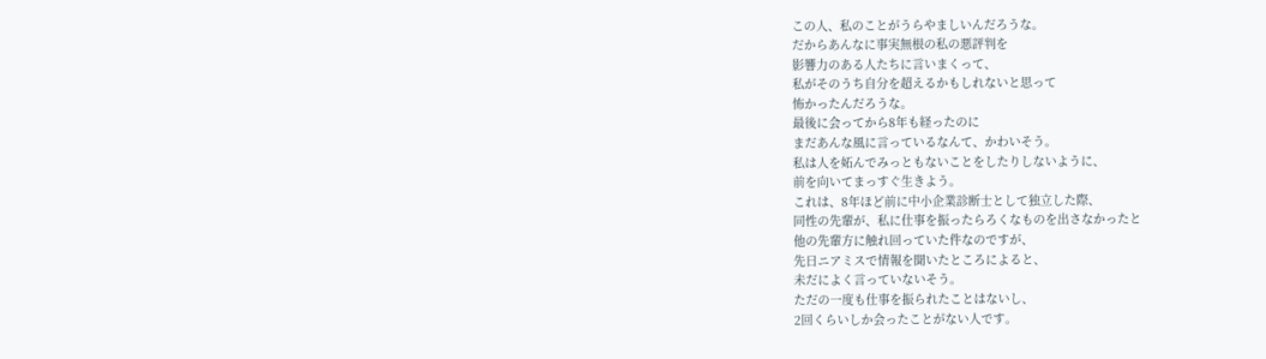この人、私のことがうらやましいんだろうな。
だからあんなに事実無根の私の悪評判を
影響力のある人たちに言いまくって、
私がそのうち自分を超えるかもしれないと思って
怖かったんだろうな。
最後に会ってから8年も経ったのに
まだあんな風に言っているなんて、かわいそう。
私は人を妬んでみっともないことをしたりしないように、
前を向いてまっすぐ生きよう。
これは、8年ほど前に中小企業診断士として独立した際、
同性の先輩が、私に仕事を振ったらろくなものを出さなかったと
他の先輩方に触れ回っていた件なのですが、
先日ニアミスで情報を聞いたところによると、
未だによく言っていないそう。
ただの一度も仕事を振られたことはないし、
2回くらいしか会ったことがない人です。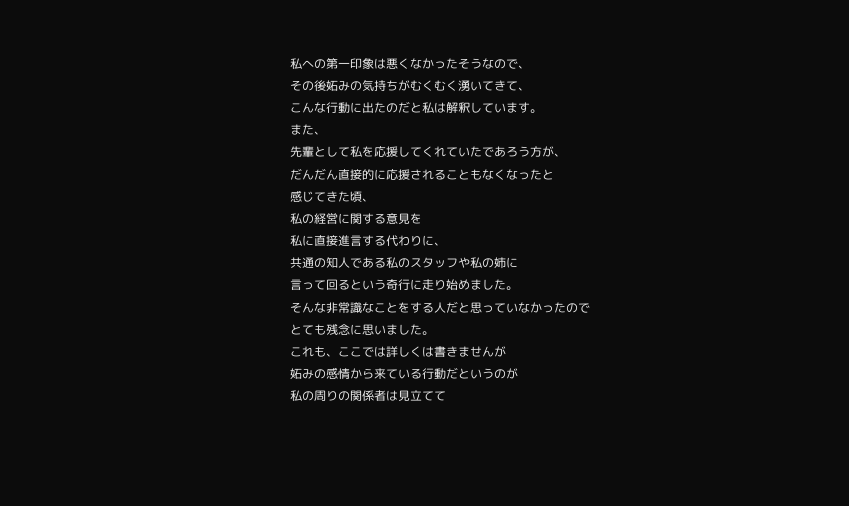私への第一印象は悪くなかったそうなので、
その後妬みの気持ちがむくむく湧いてきて、
こんな行動に出たのだと私は解釈しています。
また、
先輩として私を応援してくれていたであろう方が、
だんだん直接的に応援されることもなくなったと
感じてきた頃、
私の経営に関する意見を
私に直接進言する代わりに、
共通の知人である私のスタッフや私の姉に
言って回るという奇行に走り始めました。
そんな非常識なことをする人だと思っていなかったので
とても残念に思いました。
これも、ここでは詳しくは書きませんが
妬みの感情から来ている行動だというのが
私の周りの関係者は見立てて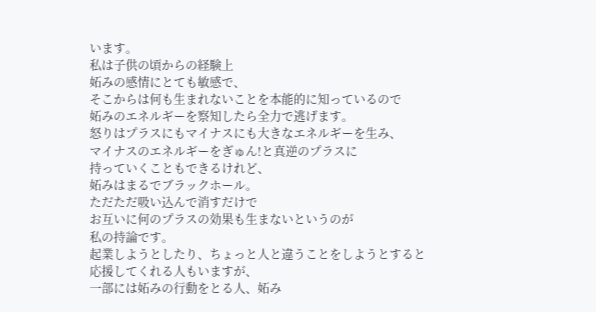います。
私は子供の頃からの経験上
妬みの感情にとても敏感で、
そこからは何も生まれないことを本能的に知っているので
妬みのエネルギーを察知したら全力で逃げます。
怒りはプラスにもマイナスにも大きなエネルギーを生み、
マイナスのエネルギーをぎゅん!と真逆のプラスに
持っていくこともできるけれど、
妬みはまるでブラックホール。
ただただ吸い込んで消すだけで
お互いに何のプラスの効果も生まないというのが
私の持論です。
起業しようとしたり、ちょっと人と違うことをしようとすると
応援してくれる人もいますが、
一部には妬みの行動をとる人、妬み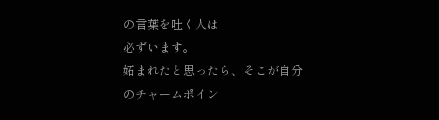の言葉を吐く人は
必ずいます。
妬まれたと思ったら、そこが自分のチャームポイン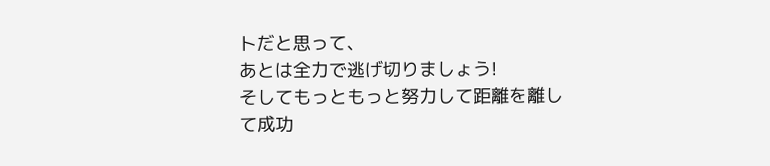トだと思って、
あとは全力で逃げ切りましょう!
そしてもっともっと努力して距離を離して成功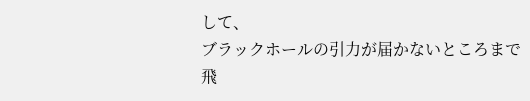して、
ブラックホールの引力が届かないところまで
飛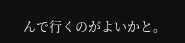んで行くのがよいかと。